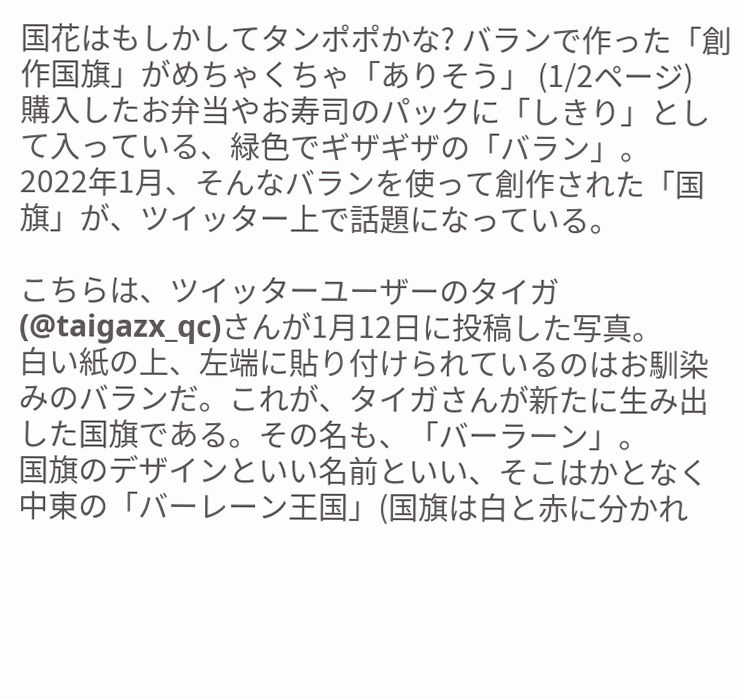国花はもしかしてタンポポかな? バランで作った「創作国旗」がめちゃくちゃ「ありそう」 (1/2ページ)
購入したお弁当やお寿司のパックに「しきり」として入っている、緑色でギザギザの「バラン」。
2022年1月、そんなバランを使って創作された「国旗」が、ツイッター上で話題になっている。

こちらは、ツイッターユーザーのタイガ(@taigazx_qc)さんが1月12日に投稿した写真。
白い紙の上、左端に貼り付けられているのはお馴染みのバランだ。これが、タイガさんが新たに生み出した国旗である。その名も、「バーラーン」。
国旗のデザインといい名前といい、そこはかとなく中東の「バーレーン王国」(国旗は白と赤に分かれ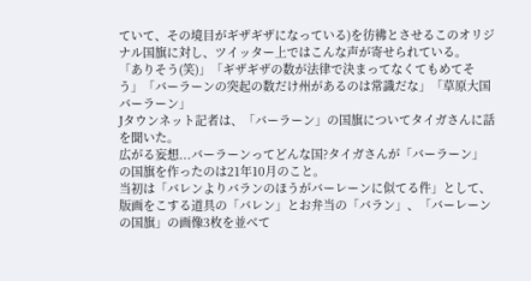ていて、その境目がギザギザになっている)を彷彿とさせるこのオリジナル国旗に対し、ツイッター上ではこんな声が寄せられている。
「ありそう(笑)」「ギザギザの数が法律で決まってなくてもめてそう」「バーラーンの突起の数だけ州があるのは常識だな」「草原大国バーラーン」
Jタウンネット記者は、「バーラーン」の国旗についてタイガさんに話を聞いた。
広がる妄想...バーラーンってどんな国?タイガさんが「バーラーン」の国旗を作ったのは21年10月のこと。
当初は「バレンよりバランのほうがバーレーンに似てる件」として、版画をこする道具の「バレン」とお弁当の「バラン」、「バーレーンの国旗」の画像3枚を並べて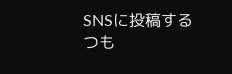SNSに投稿するつも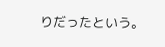りだったという。